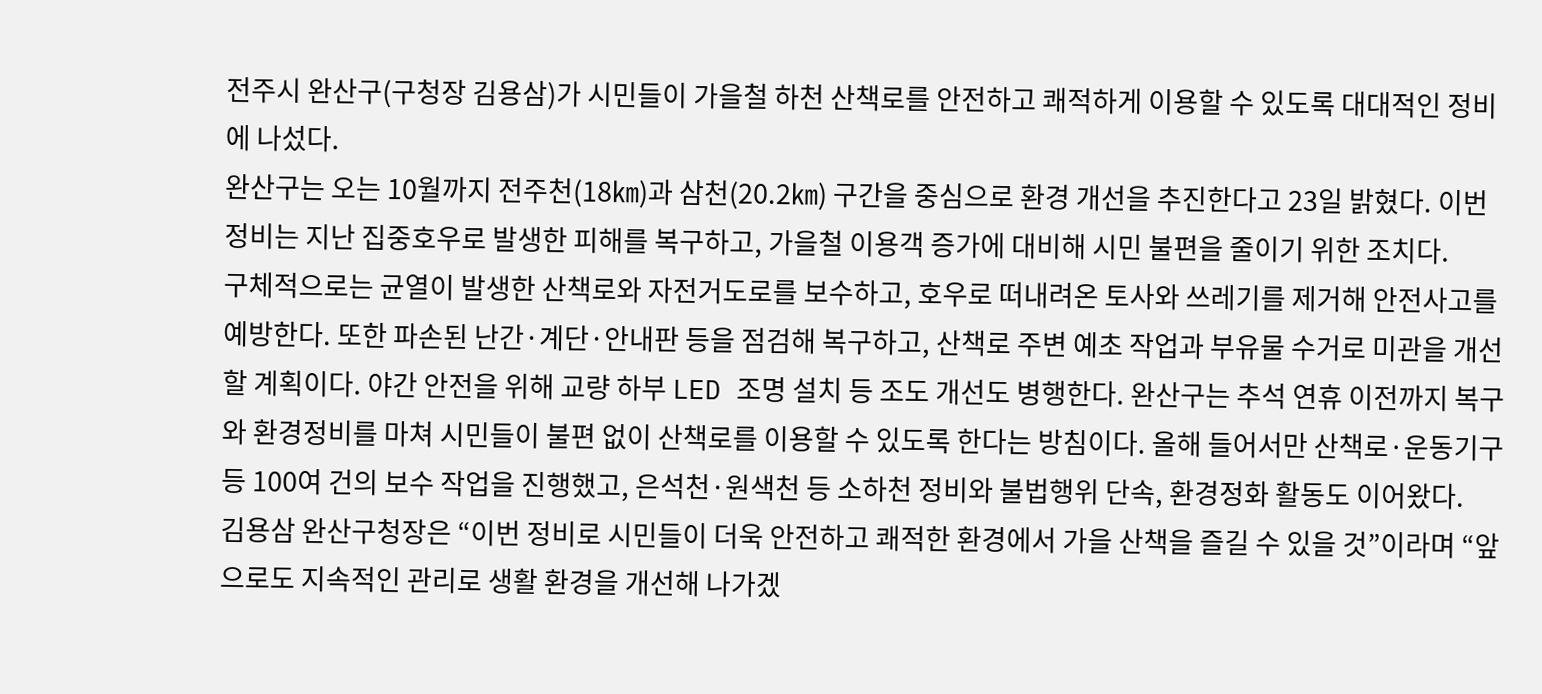전주시 완산구(구청장 김용삼)가 시민들이 가을철 하천 산책로를 안전하고 쾌적하게 이용할 수 있도록 대대적인 정비에 나섰다.
완산구는 오는 10월까지 전주천(18㎞)과 삼천(20.2㎞) 구간을 중심으로 환경 개선을 추진한다고 23일 밝혔다. 이번 정비는 지난 집중호우로 발생한 피해를 복구하고, 가을철 이용객 증가에 대비해 시민 불편을 줄이기 위한 조치다.
구체적으로는 균열이 발생한 산책로와 자전거도로를 보수하고, 호우로 떠내려온 토사와 쓰레기를 제거해 안전사고를 예방한다. 또한 파손된 난간·계단·안내판 등을 점검해 복구하고, 산책로 주변 예초 작업과 부유물 수거로 미관을 개선할 계획이다. 야간 안전을 위해 교량 하부 LED 조명 설치 등 조도 개선도 병행한다. 완산구는 추석 연휴 이전까지 복구와 환경정비를 마쳐 시민들이 불편 없이 산책로를 이용할 수 있도록 한다는 방침이다. 올해 들어서만 산책로·운동기구 등 100여 건의 보수 작업을 진행했고, 은석천·원색천 등 소하천 정비와 불법행위 단속, 환경정화 활동도 이어왔다.
김용삼 완산구청장은 “이번 정비로 시민들이 더욱 안전하고 쾌적한 환경에서 가을 산책을 즐길 수 있을 것”이라며 “앞으로도 지속적인 관리로 생활 환경을 개선해 나가겠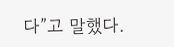다”고 말했다.